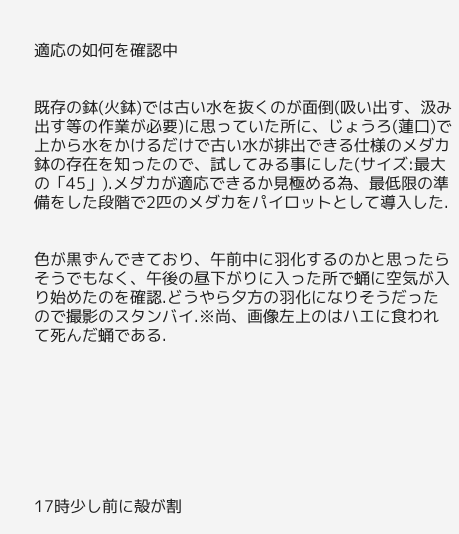適応の如何を確認中


既存の鉢(火鉢)では古い水を抜くのが面倒(吸い出す、汲み出す等の作業が必要)に思っていた所に、じょうろ(蓮口)で上から水をかけるだけで古い水が排出できる仕様のメダカ鉢の存在を知ったので、試してみる事にした(サイズ:最大の「45」).メダカが適応できるか見極める為、最低限の準備をした段階で2匹のメダカをパイロットとして導入した.


色が黒ずんできており、午前中に羽化するのかと思ったらそうでもなく、午後の昼下がりに入った所で蛹に空気が入り始めたのを確認.どうやら夕方の羽化になりそうだったので撮影のスタンバイ.※尚、画像左上のはハエに食われて死んだ蛹である.








17時少し前に殻が割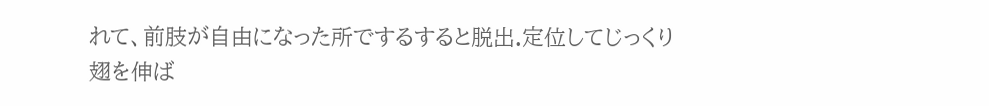れて、前肢が自由になった所でするすると脱出.定位してじっくり翅を伸ば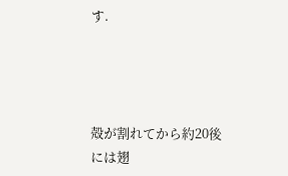す.




殻が割れてから約20後には翅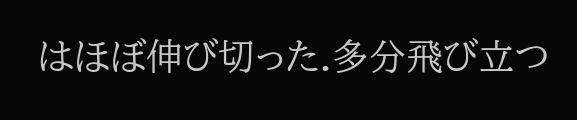はほぼ伸び切った.多分飛び立つ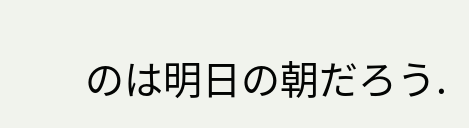のは明日の朝だろう.